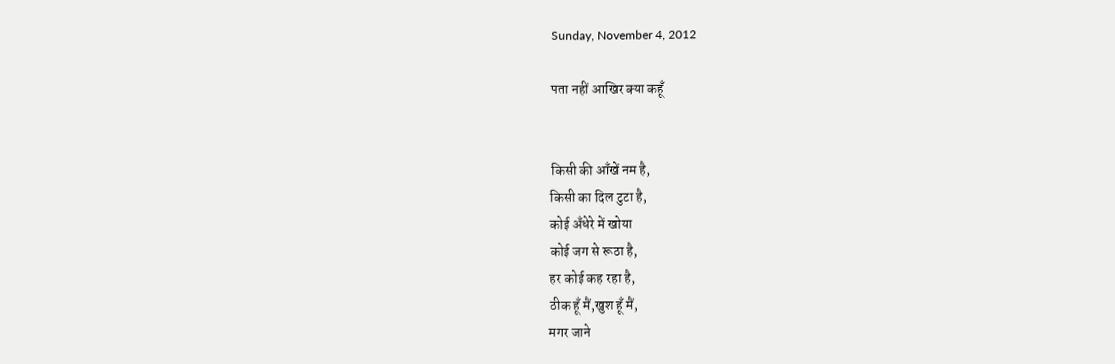Sunday, November 4, 2012

पता नहीं आखिर क्या कहूँ


किसी की आँखें नम है,
किसी का दिल टुटा है,
कोई अँधेरे में खोया
कोई जग से रूठा है,
हर कोई कह रहा है,
ठीक हूँ मैं,खुश हूँ मैं,
मगर जाने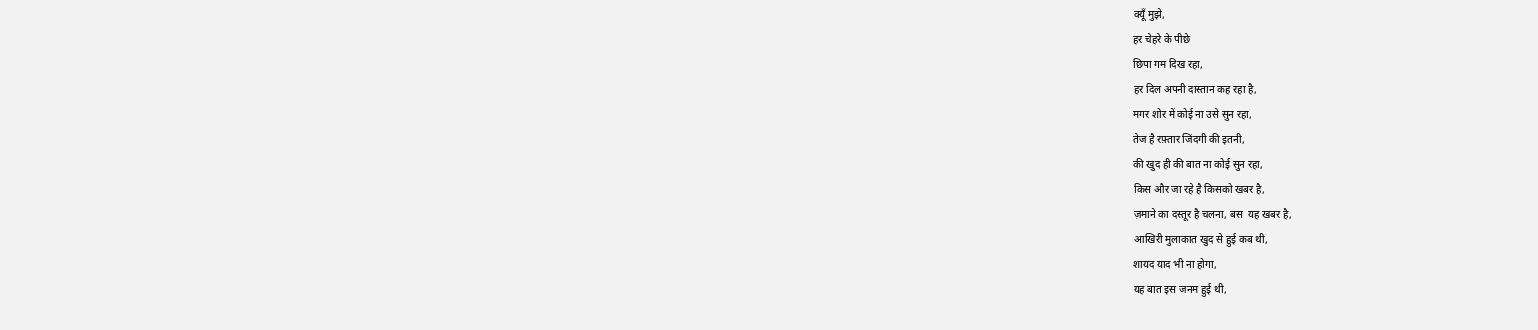क्यूँ मुझे,
हर चेहरे के पीछे
छिपा गम दिख रहा,
हर दिल अपनी दास्तान कह रहा है,
मगर शोर में कोई ना उसे सुन रहा,
तेज है रफ़्तार जिंदगी की इतनी,
की खुद ही की बात ना कोई सुन रहा,
किस और जा रहे है किसको खबर है,
ज़माने का दस्तूर है चलना, बस  यह खबर है,
आखिरी मुलाकात खुद से हुई कब थी,
शायद याद भी ना होगा,
यह बात इस जनम हुई थी,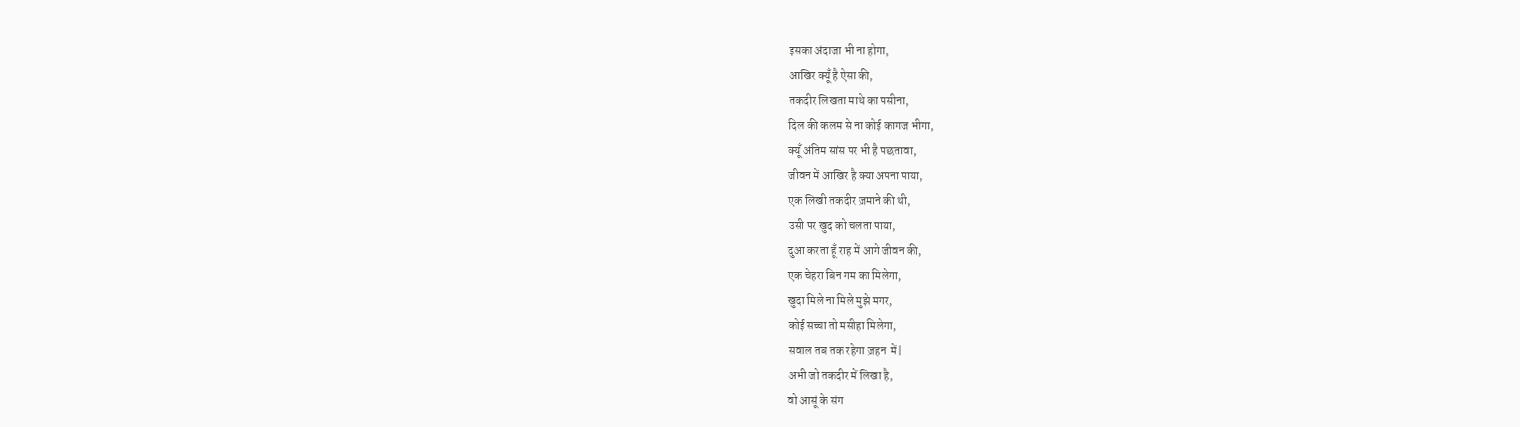इसका अंदाजा भी ना होगा,
आखिर क्यूँ है ऐसा की,
तकदीर लिखता माथे का पसीना,
दिल की कलम से ना कोई कागज भीगा,
क्यूँ अंतिम सांस पर भी है पछतावा,
जीवन में आखिर है क्या अपना पाया,
एक लिखी तकदीर ज़माने की थी,
उसी पर खुद को चलता पाया,
दुआ करता हूँ राह में आगे जीवन की,
एक चेहरा बिन गम का मिलेगा,
खुदा मिले ना मिले मुझे मगर,
कोई सच्चा तो मसीहा मिलेगा,
सवाल तब तक रहेगा ज़हन  में|
अभी जो तकदीर में लिखा है,
वो आसूं के संग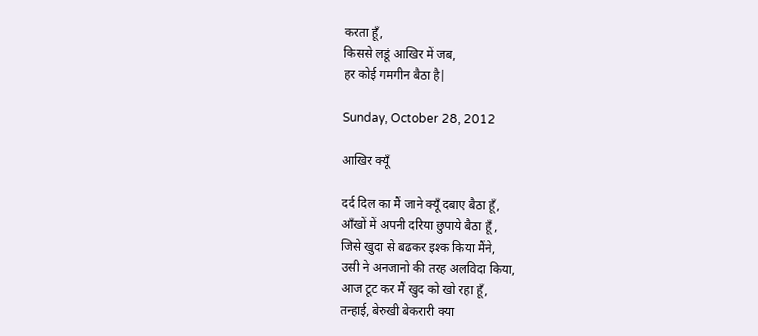करता हूँ,
किससे लडूं आखिर में जब,
हर कोई गमगीन बैठा है|

Sunday, October 28, 2012

आखिर क्यूँ

दर्द दिल का मैं जाने क्यूँ दबाए बैठा हूँ,
आँखों में अपनी दरिया छुपाये बैठा हूँ ,
जिसे खुदा से बढकर इश्क किया मैंने,
उसी ने अनजानो की तरह अलविदा किया,
आज टूट कर मैं खुद को खो रहा हूँ,
तन्हाई, बेरुखी बेकरारी क्या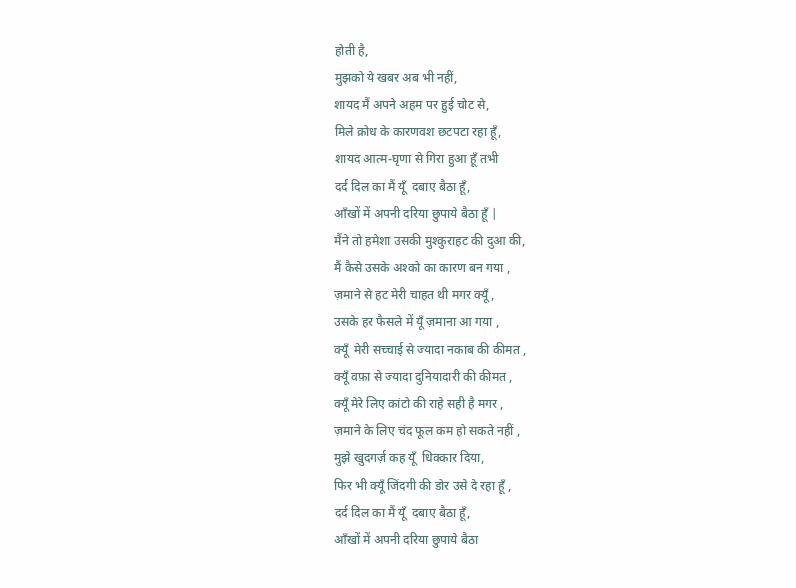होती है,
मुझको ये खबर अब भी नहीं,
शायद मैं अपने अहम पर हुई चोट से,
मिले क्रोध के कारणवश छटपटा रहा हूँ,
शायद आत्म-घृणा से गिरा हुआ हूँ तभी
दर्द दिल का मैं यूँ  दबाए बैठा हूँ,
आँखों में अपनी दरिया छुपाये बैठा हूँ |
मैंने तो हमेशा उसकी मुश्कुराहट की दुआ की,
मैं कैसे उसके अश्को का कारण बन गया ,
ज़माने से हट मेरी चाहत थी मगर क्यूँ ,
उसके हर फैसले में यूँ ज़माना आ गया ,
क्यूँ  मेरी सच्चाई से ज्यादा नकाब की कीमत ,
क्यूँ वफ़ा से ज्यादा दुनियादारी की कीमत ,
क्यूँ मेरे लिए कांटो की राहे सही है मगर ,
ज़माने के लिए चंद फूल कम हो सकते नहीं ,
मुझे खुदगर्ज़ कह यूँ  धिक्कार दिया,
फिर भी क्यूँ जिंदगी की डोर उसे दे रहा हूँ ,
दर्द दिल का मैं यूँ  दबाए बैठा हूँ,
आँखों में अपनी दरिया छुपाये बैठा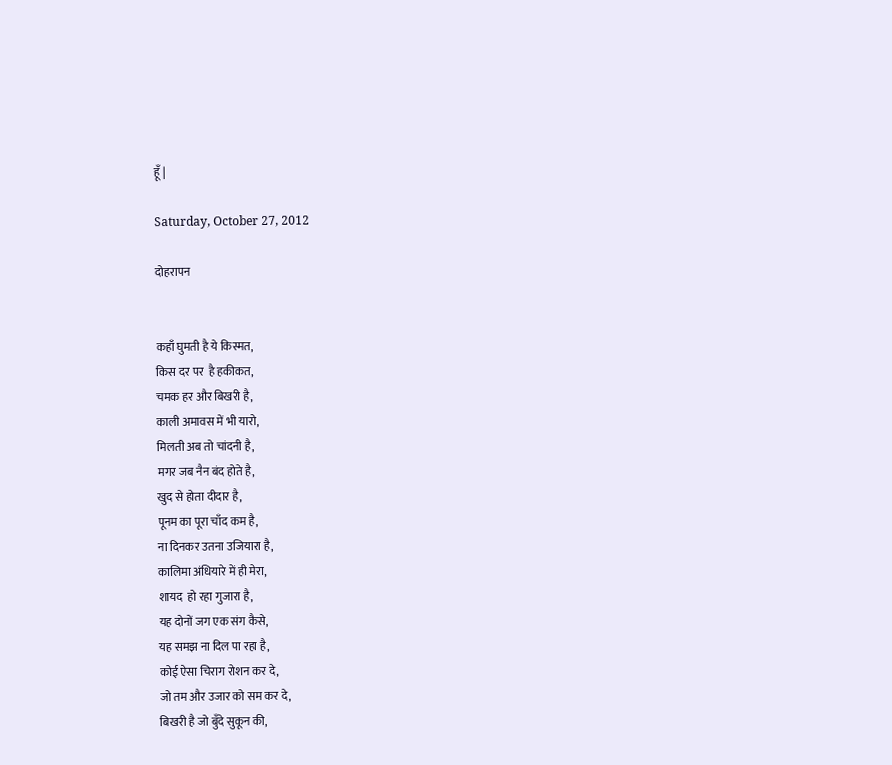हूँ |

Saturday, October 27, 2012

दोहरापन


कहाँ घुमती है ये किस्मत,
किस दर पर  है हकीकत,
चमक हर और बिखरी है,
काली अमावस में भी यारो,
मिलती अब तो चांदनी है,
मगर जब नैन बंद होते है,
खुद से होता दीदार है,
पूनम का पूरा चाँद कम है,
ना दिनकर उतना उजियारा है,
कालिमा अंधियारे में ही मेरा,
शायद  हो रहा गुजारा है,
यह दोनों जग एक संग कैसे,
यह समझ ना दिल पा रहा है,
कोई ऐसा चिराग रोशन कर दे,
जो तम और उजार को सम कर दे,
बिखरी है जो बुँदे सुकून की,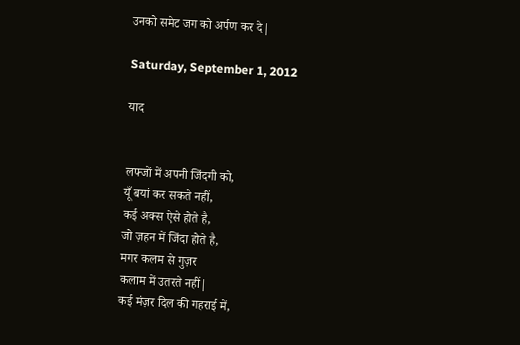उनको समेट जग को अर्पण कर दे|

Saturday, September 1, 2012

याद


लफ्जों में अपनी जिंदगी को,
यूँ बयां कर सकते नहीं,
कई अक्स ऐसे होते है,
जो ज़हन में जिंदा होते है,
मगर कलम से गुज़र
कलाम में उतरते नहीं|
कई मंज़र दिल की गहराई में,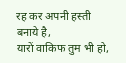रह कर अपनी हस्ती बनाये है,
यारों वाकिफ तुम भी हो,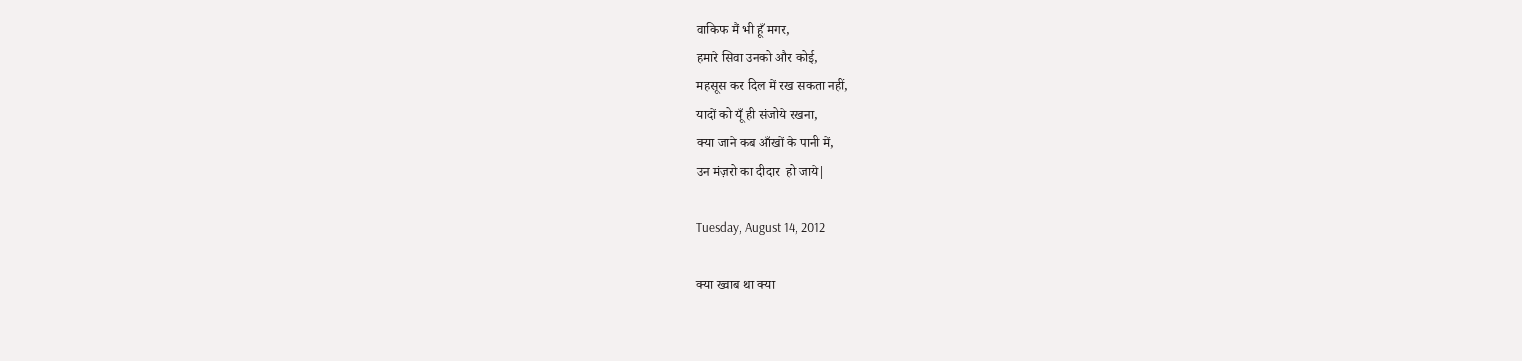वाकिफ मैं भी हूँ मगर,
हमारे सिवा उनको और कोई,
महसूस कर दिल में रख सकता नहीं,
यादों को यूँ ही संजोये रखना,
क्या जाने कब आँखों के पानी में,
उन मंज़रो का दीदार  हो जाये|

Tuesday, August 14, 2012

क्या ख्वाब था क्या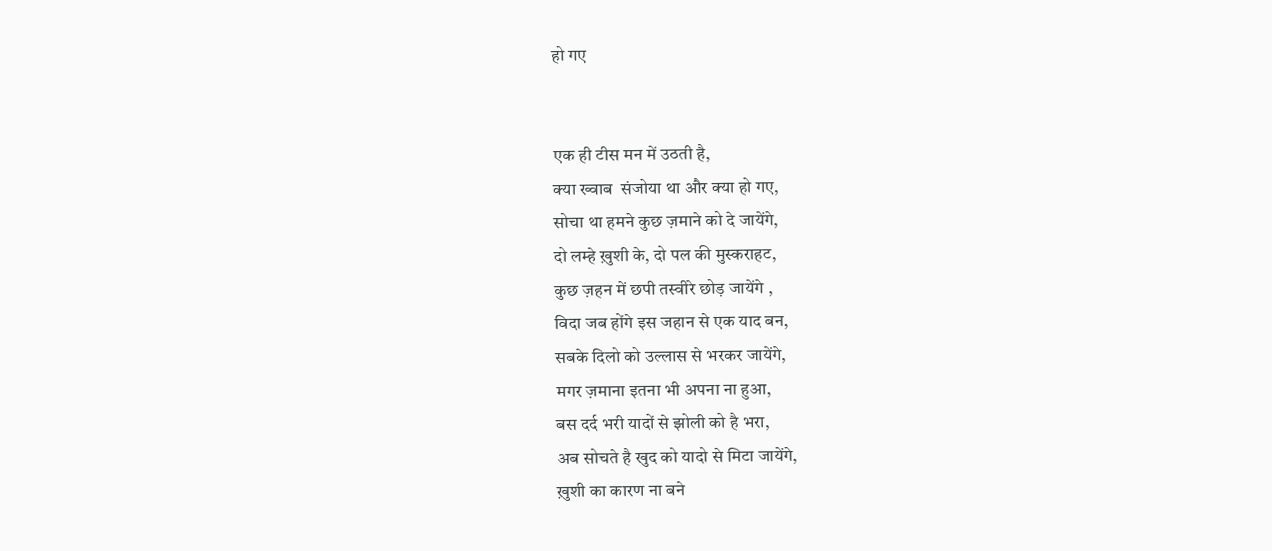हो गए


एक ही टीस मन में उठती है,
क्या ख्वाब  संजोया था और क्या हो गए,
सोचा था हमने कुछ ज़माने को दे जायेंगे,
दो लम्हे ख़ुशी के, दो पल की मुस्कराहट,
कुछ ज़हन में छपी तस्वीरे छोड़ जायेंगे ,
विदा जब होंगे इस जहान से एक याद बन,
सबके दिलो को उल्लास से भरकर जायेंगे,
मगर ज़माना इतना भी अपना ना हुआ,
बस दर्द भरी यादों से झोली को है भरा,
अब सोचते है खुद को यादो से मिटा जायेंगे,
ख़ुशी का कारण ना बने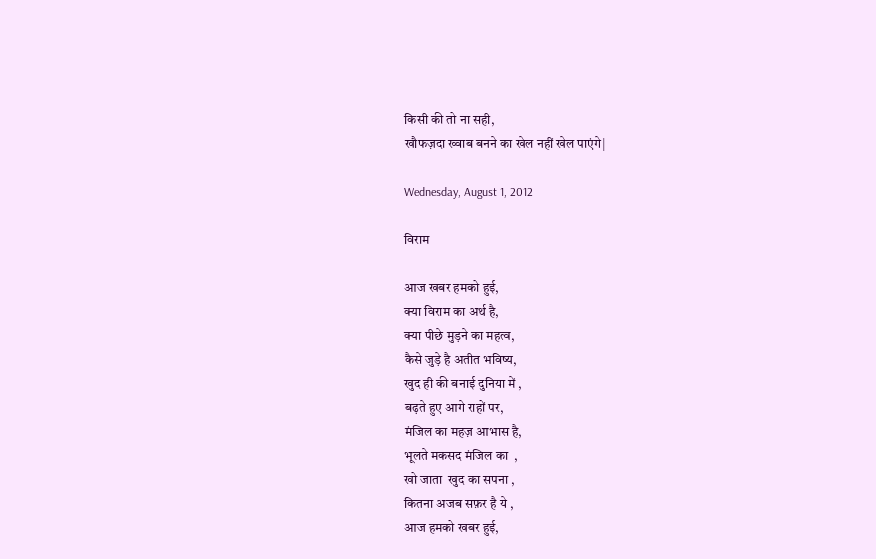किसी की तो ना सही,
खौफज़दा ख्वाब बनने का खेल नहीं खेल पाएंगे|

Wednesday, August 1, 2012

विराम

आज खबर हमको हुई,
क्या विराम का अर्थ है,
क्या पीछे मुड़ने का महत्व,
कैसे जुड़े है अतीत भविष्य,
खुद ही की बनाई दुनिया में ,
बढ़ते हुए आगे राहों पर,
मंजिल का महज़ आभास है,
भूलते मकसद मंजिल का  ,
खो जाता  खुद का सपना ,
कितना अजब सफ़र है ये ,
आज हमको खबर हुई,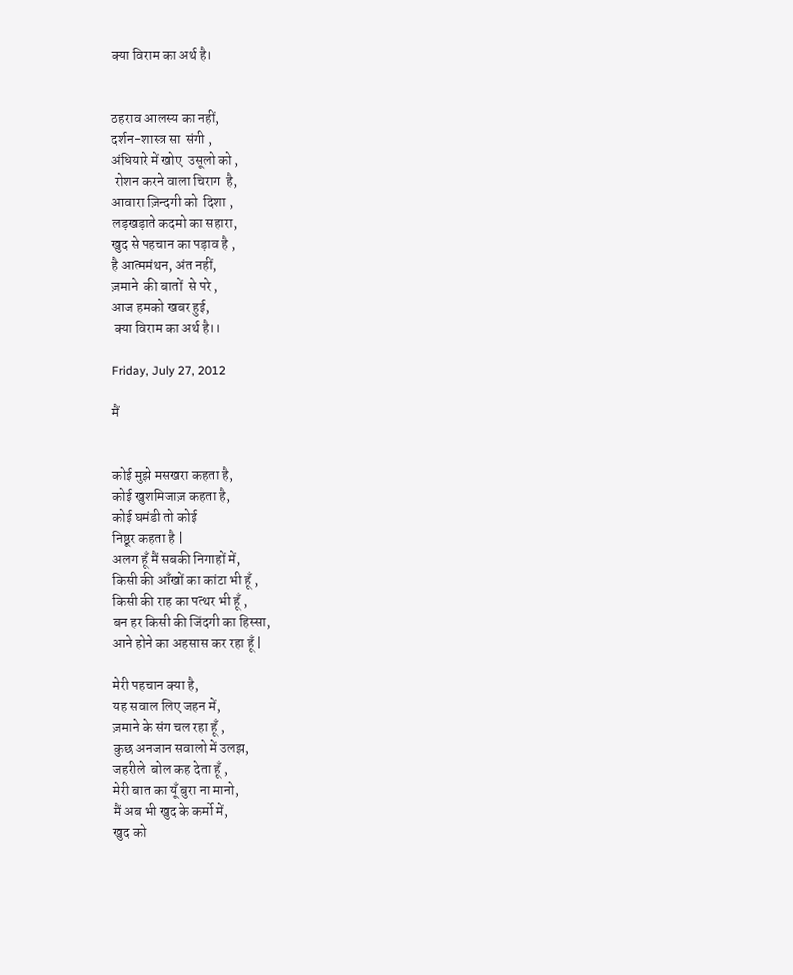क्या विराम का अर्थ है।


ठहराव आलस्य का नहीं,
दर्शन-शास्त्र सा  संगी ,
अंधियारे में खोए  उसूलो को ,
 रोशन करने वाला चिराग  है,
आवारा ज़िन्दगी को  दिशा ,
लड़खड़ाते कदमो का सहारा,
खुद से पहचान का पड़ाव है ,
है आत्ममंथन, अंत नहीं,
ज़माने  की बातों  से परे ,
आज हमको खबर हुई,
 क्या विराम का अर्थ है।।

Friday, July 27, 2012

मैं


कोई मुझे मसखरा कहता है,
कोई खुशमिजाज़ कहता है,
कोई घमंडी तो कोई
निष्ठूर कहता है |
अलग हूँ मैं सबकी निगाहों में,
किसी की आँखों का कांटा भी हूँ ,
किसी की राह का पत्थर भी हूँ ,
बन हर किसी की जिंदगी का हिस्सा,
आने होने का अहसास कर रहा हूँ |

मेरी पहचान क्या है,
यह सवाल लिए जहन में,
ज़माने के संग चल रहा हूँ ,
कुछ अनजान सवालो में उलझ,
जहरीले  बोल कह देता हूँ ,
मेरी बात का यूँ बुरा ना मानो,
मैं अब भी खुद के कर्मो में,
खुद को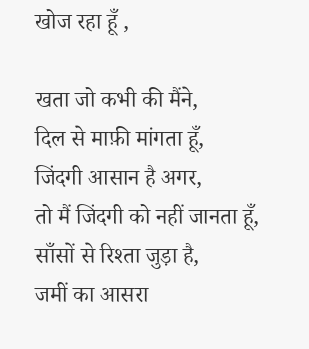खोज रहा हूँ ,

खता जो कभी की मैंने,
दिल से माफ़ी मांगता हूँ,
जिंदगी आसान है अगर,
तो मैं जिंदगी को नहीं जानता हूँ,
साँसों से रिश्ता जुड़ा है,
जमीं का आसरा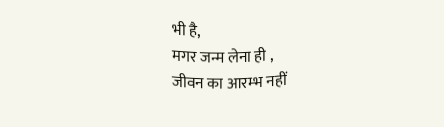भी है,
मगर जन्म लेना ही ,
जीवन का आरम्भ नहीं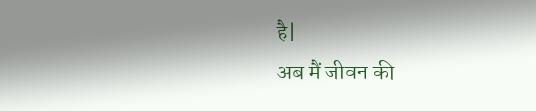है|
अब मैं जीवन की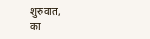शुरुवात,
का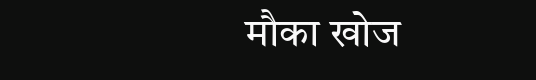मौका खोज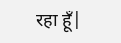रहा हूँ|